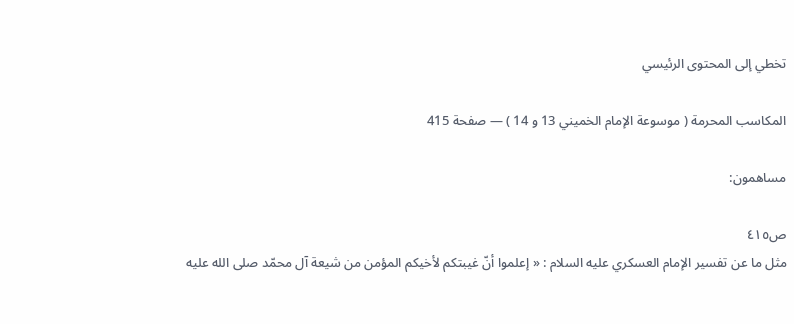تخطي إلى المحتوى الرئيسي

المكاسب المحرمة ( موسوعة الإمام الخميني 13 و 14 ) — صفحة 415

مساهمون:

ص٤١٥
مثل ما عن تفسير الإمام العسكري عليه السلام : « إعلموا أنّ غيبتكم لأخيكم المؤمن من شيعة آل محمّد صلى الله عليه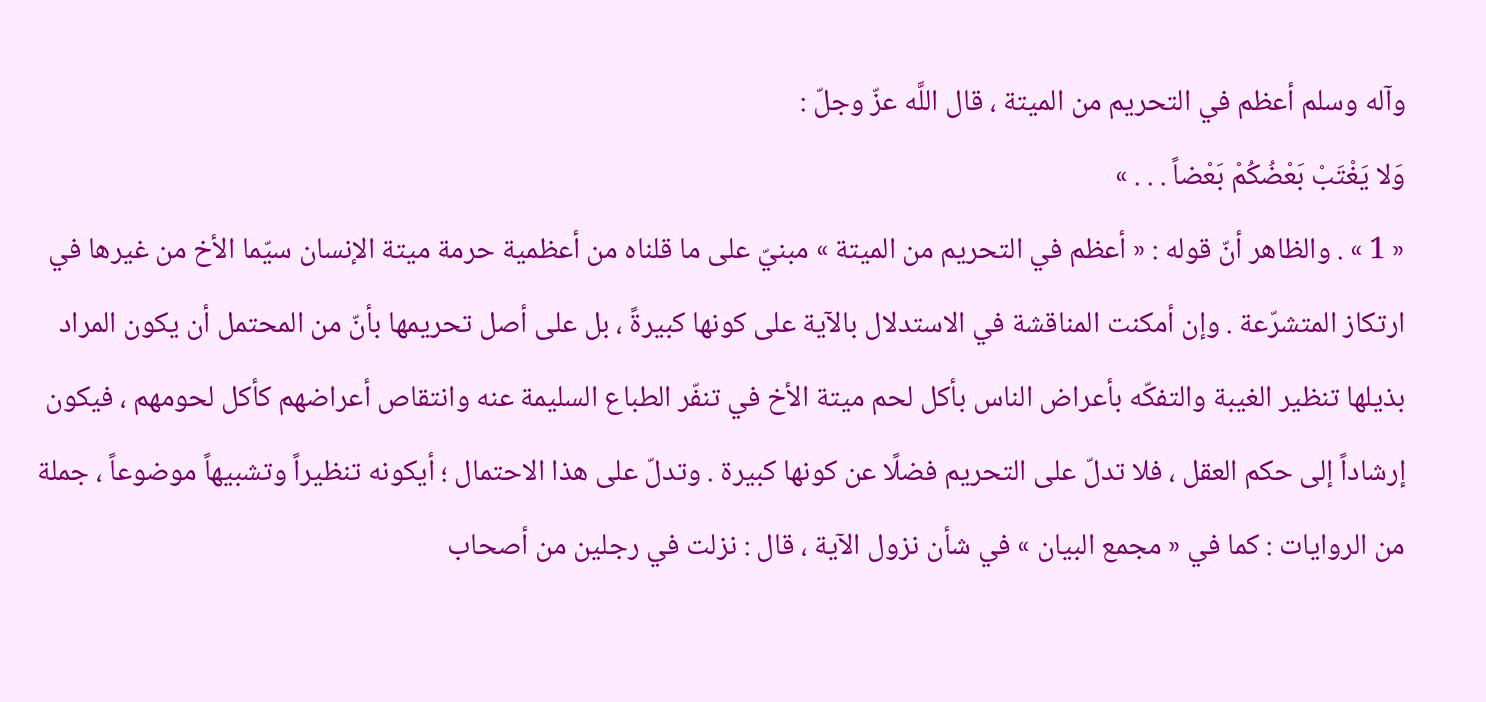وآله وسلم أعظم في التحريم من الميتة ، قال اللَّه عزّ وجلّ :
وَلا يَغْتَبْ بَعْضُكُمْ بَعْضاً . . . »
« 1 » . والظاهر أنّ قوله : « أعظم في التحريم من الميتة » مبنيّ على ما قلناه من أعظمية حرمة ميتة الإنسان سيّما الأخ من غيرها في ارتكاز المتشرّعة . وإن أمكنت المناقشة في الاستدلال بالآية على كونها كبيرةً ، بل على أصل تحريمها بأنّ من المحتمل أن يكون المراد بذيلها تنظير الغيبة والتفكّه بأعراض الناس بأكل لحم ميتة الأخ في تنفّر الطباع السليمة عنه وانتقاص أعراضهم كأكل لحومهم ، فيكون إرشاداً إلى حكم العقل ، فلا تدلّ على التحريم فضلًا عن كونها كبيرة . وتدلّ على هذا الاحتمال ؛ أيكونه تنظيراً وتشبيهاً موضوعاً ، جملة من الروايات : كما في « مجمع البيان » في شأن نزول الآية ، قال : نزلت في رجلين من أصحاب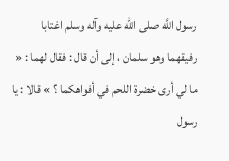رسول اللَّه صلى الله عليه وآله وسلم اغتابا رفيقهما وهو سلمان ، إلى أن قال : فقال لهما : « ما لي أرى خضرة اللحم في أفواهكما ؟ » قالا : يا رسول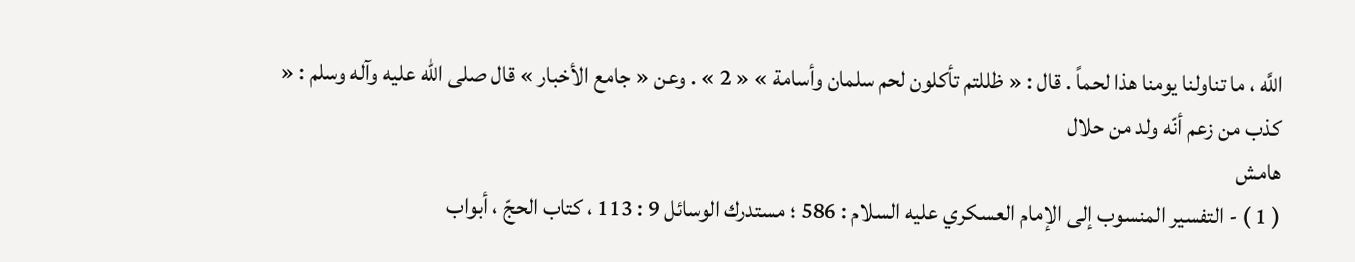اللَّه ، ما تناولنا يومنا هذا لحماً . قال : « ظللتم تأكلون لحم سلمان وأسامة » « 2 » . وعن « جامع الأخبار » قال صلى الله عليه وآله وسلم : « كذب من زعم أنّه ولد من حلال
هامش
( 1 ) - التفسير المنسوب إلى الإمام العسكري عليه السلام : 586 ؛ مستدرك الوسائل 9 : 113 ، كتاب الحجّ ، أبواب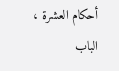أحكام العشرة ، الباب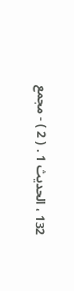132 ، الحديث 1 . ( 2 ) - مجمع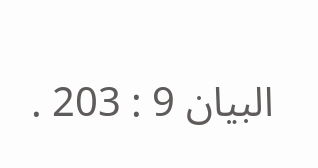البيان 9 : 203 .